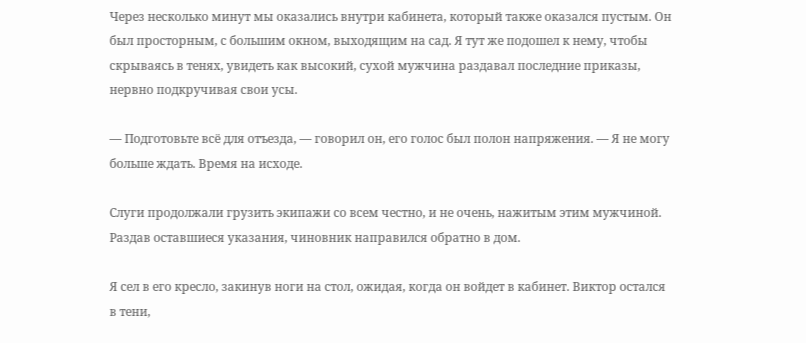Через несколько минут мы оказались внутри кабинета, который также оказался пустым. Он был просторным, с большим окном, выходящим на сад. Я тут же подошел к нему, чтобы скрываясь в тенях, увидеть как высокий, сухой мужчина раздавал последние приказы, нервно подкручивая свои усы.

— Подготовьте всё для отъезда, — говорил он, его голос был полон напряжения. — Я не могу больше ждать. Время на исходе.

Слуги продолжали грузить экипажи со всем честно, и не очень, нажитым этим мужчиной. Раздав оставшиеся указания, чиновник направился обратно в дом.

Я сел в его кресло, закинув ноги на стол, ожидая, когда он войдет в кабинет. Виктор остался в тени,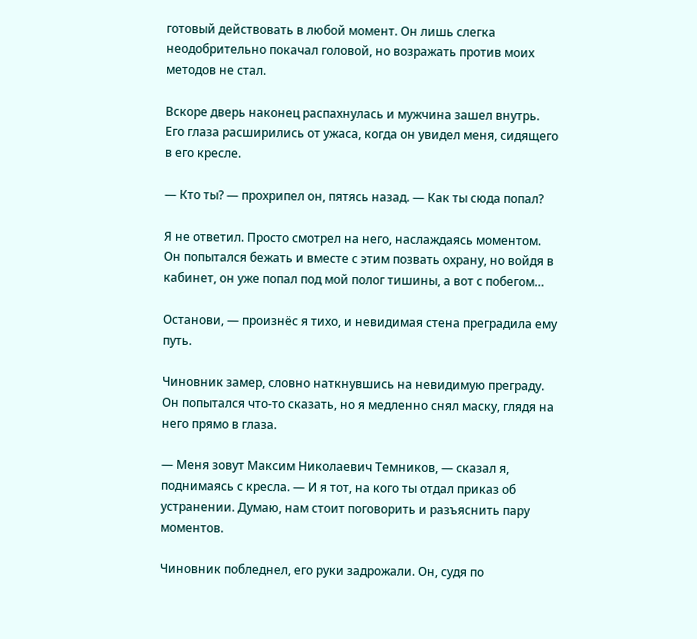готовый действовать в любой момент. Он лишь слегка неодобрительно покачал головой, но возражать против моих методов не стал.

Вскоре дверь наконец распахнулась и мужчина зашел внутрь. Его глаза расширились от ужаса, когда он увидел меня, сидящего в его кресле.

— Кто ты? — прохрипел он, пятясь назад. — Как ты сюда попал?

Я не ответил. Просто смотрел на него, наслаждаясь моментом. Он попытался бежать и вместе с этим позвать охрану, но войдя в кабинет, он уже попал под мой полог тишины, а вот с побегом…

Останови, — произнёс я тихо, и невидимая стена преградила ему путь.

Чиновник замер, словно наткнувшись на невидимую преграду. Он попытался что-то сказать, но я медленно снял маску, глядя на него прямо в глаза.

— Меня зовут Максим Николаевич Темников, — сказал я, поднимаясь с кресла. — И я тот, на кого ты отдал приказ об устранении. Думаю, нам стоит поговорить и разъяснить пару моментов.

Чиновник побледнел, его руки задрожали. Он, судя по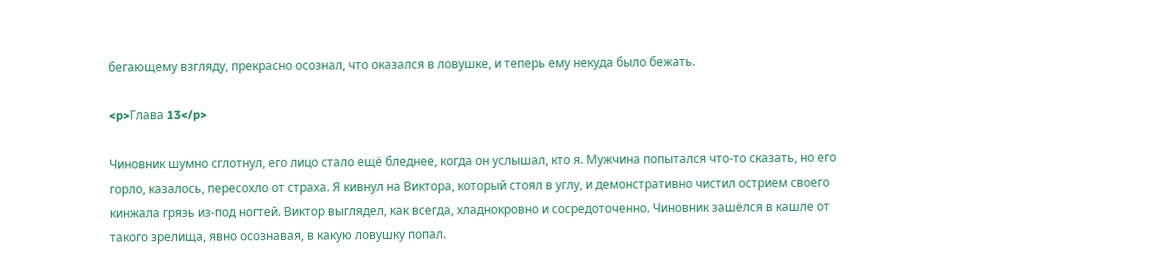бегающему взгляду, прекрасно осознал, что оказался в ловушке, и теперь ему некуда было бежать.

<p>Глава 13</p>

Чиновник шумно сглотнул, его лицо стало ещё бледнее, когда он услышал, кто я. Мужчина попытался что-то сказать, но его горло, казалось, пересохло от страха. Я кивнул на Виктора, который стоял в углу, и демонстративно чистил острием своего кинжала грязь из-под ногтей. Виктор выглядел, как всегда, хладнокровно и сосредоточенно. Чиновник зашёлся в кашле от такого зрелища, явно осознавая, в какую ловушку попал.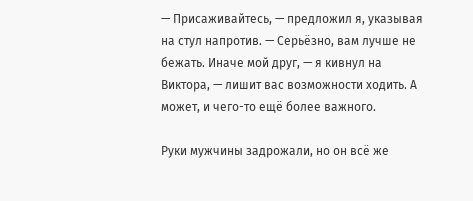— Присаживайтесь, — предложил я, указывая на стул напротив. — Серьёзно, вам лучше не бежать. Иначе мой друг, — я кивнул на Виктора, — лишит вас возможности ходить. А может, и чего-то ещё более важного.

Руки мужчины задрожали, но он всё же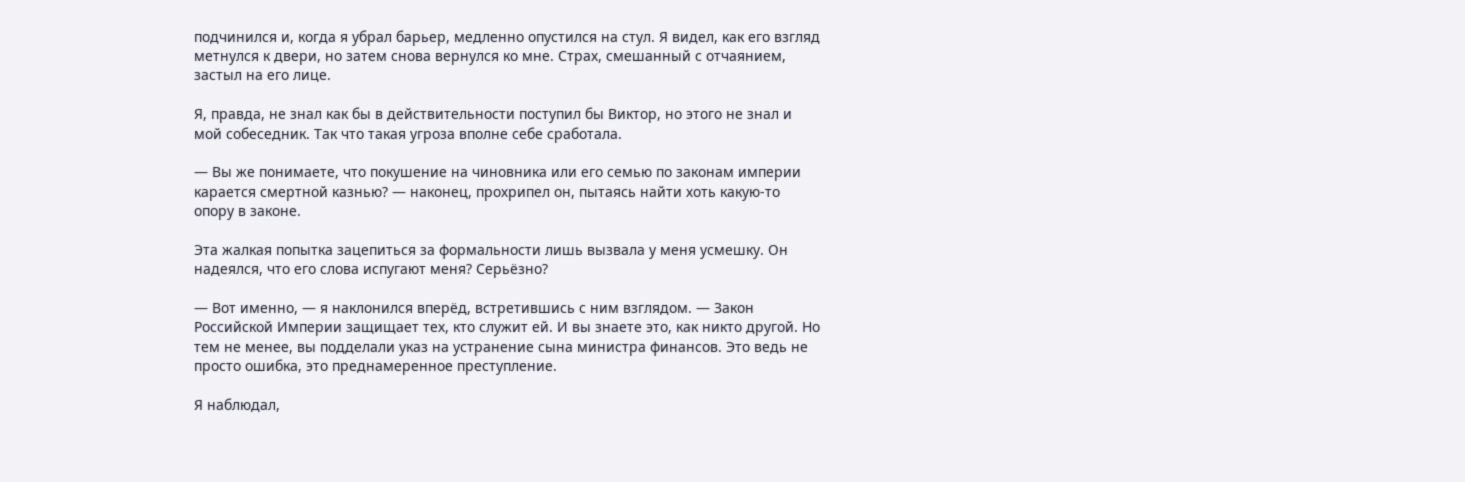подчинился и, когда я убрал барьер, медленно опустился на стул. Я видел, как его взгляд метнулся к двери, но затем снова вернулся ко мне. Страх, смешанный с отчаянием, застыл на его лице.

Я, правда, не знал как бы в действительности поступил бы Виктор, но этого не знал и мой собеседник. Так что такая угроза вполне себе сработала.

— Вы же понимаете, что покушение на чиновника или его семью по законам империи карается смертной казнью? — наконец, прохрипел он, пытаясь найти хоть какую-то опору в законе.

Эта жалкая попытка зацепиться за формальности лишь вызвала у меня усмешку. Он надеялся, что его слова испугают меня? Серьёзно?

— Вот именно, — я наклонился вперёд, встретившись с ним взглядом. — Закон Российской Империи защищает тех, кто служит ей. И вы знаете это, как никто другой. Но тем не менее, вы подделали указ на устранение сына министра финансов. Это ведь не просто ошибка, это преднамеренное преступление.

Я наблюдал,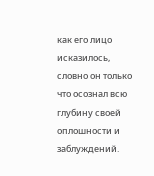как его лицо исказилось, словно он только что осознал всю глубину своей оплошности и заблуждений.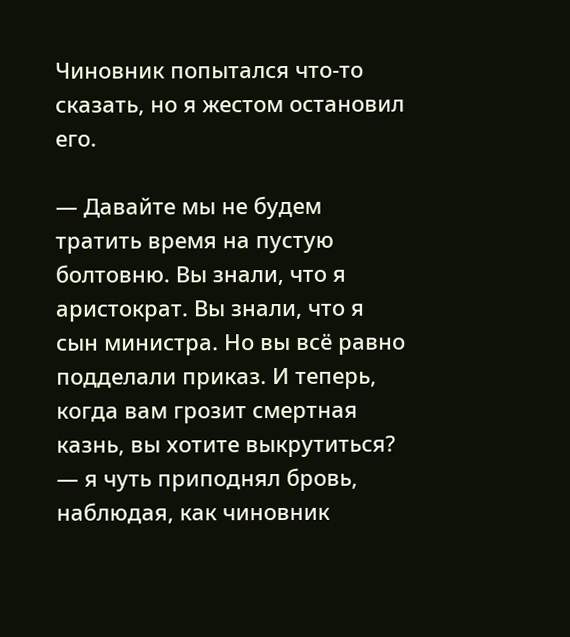Чиновник попытался что-то сказать, но я жестом остановил его.

— Давайте мы не будем тратить время на пустую болтовню. Вы знали, что я аристократ. Вы знали, что я сын министра. Но вы всё равно подделали приказ. И теперь, когда вам грозит смертная казнь, вы хотите выкрутиться? — я чуть приподнял бровь, наблюдая, как чиновник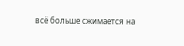всё больше сжимается на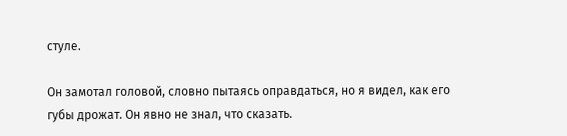стуле.

Он замотал головой, словно пытаясь оправдаться, но я видел, как его губы дрожат. Он явно не знал, что сказать.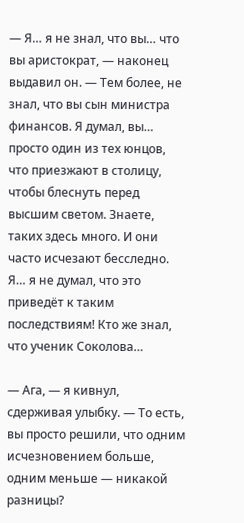— Я… я не знал, что вы… что вы аристократ, — наконец выдавил он. — Тем более, не знал, что вы сын министра финансов. Я думал, вы… просто один из тех юнцов, что приезжают в столицу, чтобы блеснуть перед высшим светом. Знаете, таких здесь много. И они часто исчезают бесследно. Я… я не думал, что это приведёт к таким последствиям! Кто же знал, что ученик Соколова…

— Ага, — я кивнул, сдерживая улыбку. — То есть, вы просто решили, что одним исчезновением больше, одним меньше — никакой разницы?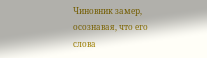Чиновник замер, осознавая, что его слова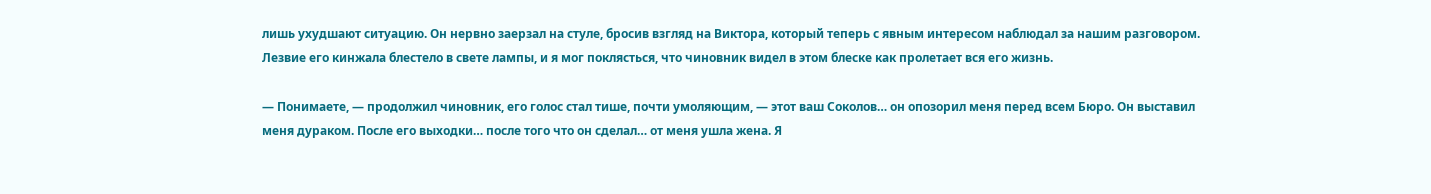лишь ухудшают ситуацию. Он нервно заерзал на стуле, бросив взгляд на Виктора, который теперь с явным интересом наблюдал за нашим разговором. Лезвие его кинжала блестело в свете лампы, и я мог поклясться, что чиновник видел в этом блеске как пролетает вся его жизнь.

— Понимаете, — продолжил чиновник, его голос стал тише, почти умоляющим, — этот ваш Соколов… он опозорил меня перед всем Бюро. Он выставил меня дураком. После его выходки… после того что он сделал… от меня ушла жена. Я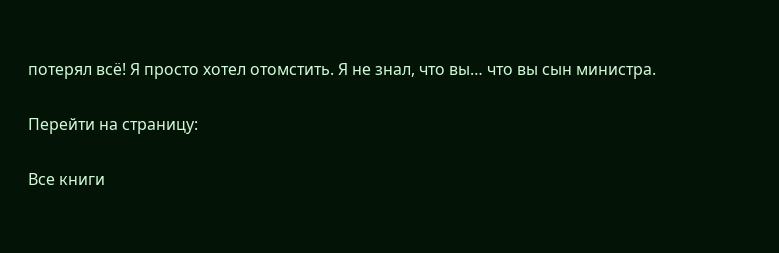потерял всё! Я просто хотел отомстить. Я не знал, что вы… что вы сын министра.

Перейти на страницу:

Все книги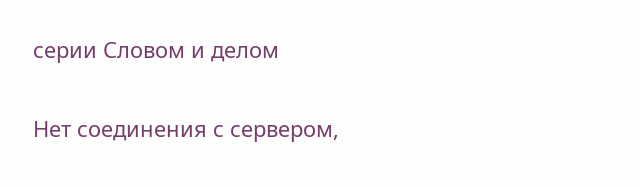серии Словом и делом

Нет соединения с сервером,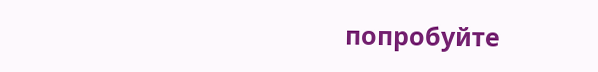попробуйте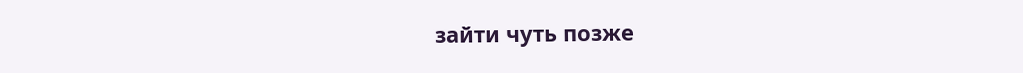зайти чуть позже